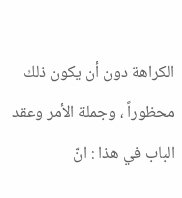الكراهة دون أن يكون ذلك محظوراً ، وجملة الأمر وعقد الباب في هذا : انّ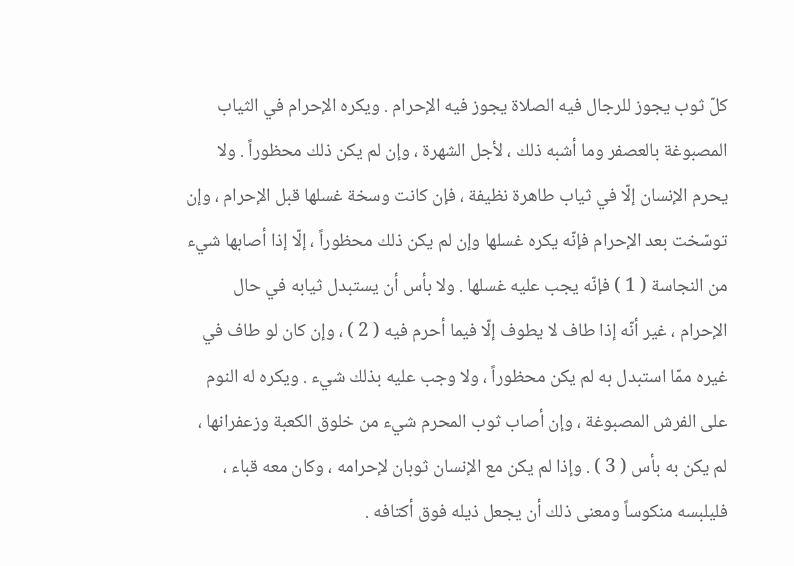كلّ ثوب يجوز للرجال فيه الصلاة يجوز فيه الإحرام . ويكره الإحرام في الثياب المصبوغة بالعصفر وما أشبه ذلك ، لأجل الشهرة ، وإن لم يكن ذلك محظوراً . ولا يحرم الإنسان إلّا في ثياب طاهرة نظيفة ، فإن كانت وسخة غسلها قبل الإحرام ، وإن توسّخت بعد الإحرام فإنّه يكره غسلها وإن لم يكن ذلك محظوراً ، إلّا إذا أصابها شيء من النجاسة ( 1 ) فإنّه يجب عليه غسلها . ولا بأس أن يستبدل ثيابه في حال الإحرام ، غير أنّه إذا طاف لا يطوف إلّا فيما أحرم فيه ( 2 ) ، وإن كان لو طاف في غيره ممّا استبدل به لم يكن محظوراً ، ولا وجب عليه بذلك شيء . ويكره له النوم على الفرش المصبوغة ، وإن أصاب ثوب المحرم شيء من خلوق الكعبة وزعفرانها ، لم يكن به بأس ( 3 ) . وإذا لم يكن مع الإنسان ثوبان لإحرامه ، وكان معه قباء ، فليلبسه منكوساً ومعنى ذلك أن يجعل ذيله فوق أكتافه .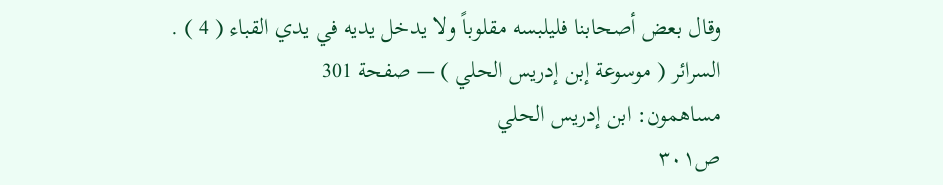وقال بعض أصحابنا فليلبسه مقلوباً ولا يدخل يديه في يدي القباء ( 4 ) .
السرائر ( موسوعة إبن إدريس الحلي ) — صفحة 301
مساهمون: ابن إدريس الحلي
ص٣٠١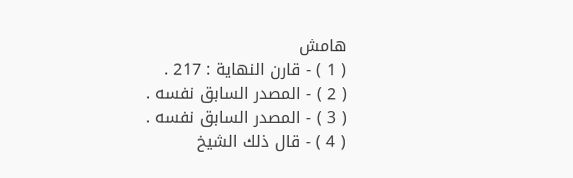هامش
( 1 ) - قارن النهاية : 217 .
( 2 ) - المصدر السابق نفسه .
( 3 ) - المصدر السابق نفسه .
( 4 ) - قال ذلك الشيخ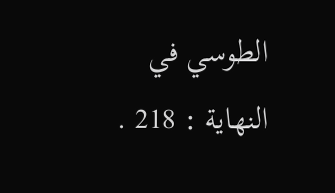الطوسي في النهاية : 218 .